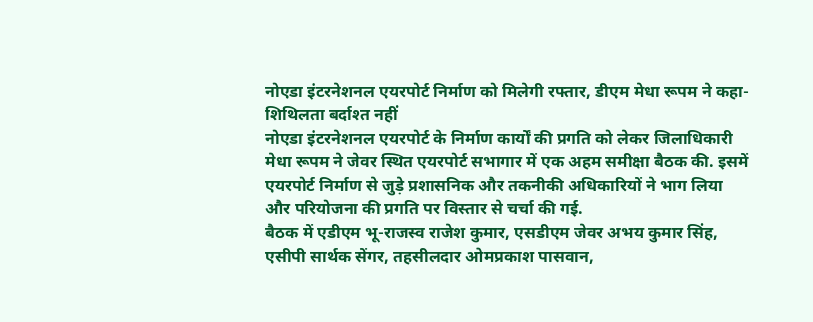नोएडा इंटरनेशनल एयरपोर्ट निर्माण को मिलेगी रफ्तार, डीएम मेधा रूपम ने कहा- शिथिलता बर्दाश्त नहीं
नोएडा इंटरनेशनल एयरपोर्ट के निर्माण कार्यों की प्रगति को लेकर जिलाधिकारी मेधा रूपम ने जेवर स्थित एयरपोर्ट सभागार में एक अहम समीक्षा बैठक की. इसमें एयरपोर्ट निर्माण से जुड़े प्रशासनिक और तकनीकी अधिकारियों ने भाग लिया और परियोजना की प्रगति पर विस्तार से चर्चा की गई.
बैठक में एडीएम भू-राजस्व राजेश कुमार, एसडीएम जेवर अभय कुमार सिंह, एसीपी सार्थक सेंगर, तहसीलदार ओमप्रकाश पासवान,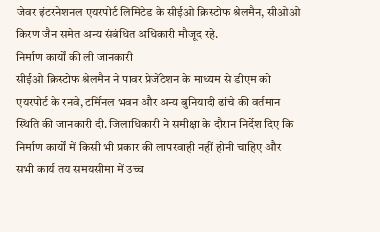जेवर इंटरनेशनल एयरपोर्ट लिमिटेड के सीईओ क्रिस्टोफ श्रेलमैन, सीओओ किरण जैन समेत अन्य संबंधित अधिकारी मौजूद रहे.
निर्माण कार्यों की ली जानकारी
सीईओ क्रिस्टोफ श्रेलमैन ने पावर प्रेजेंटेशन के माध्यम से डीएम को एयरपोर्ट के रनवे, टर्मिनल भवन और अन्य बुनियादी ढांचे की वर्तमान स्थिति की जानकारी दी. जिलाधिकारी ने समीक्षा के दौरान निर्देश दिए कि निर्माण कार्यों में किसी भी प्रकार की लापरवाही नहीं होनी चाहिए और सभी कार्य तय समयसीमा में उच्च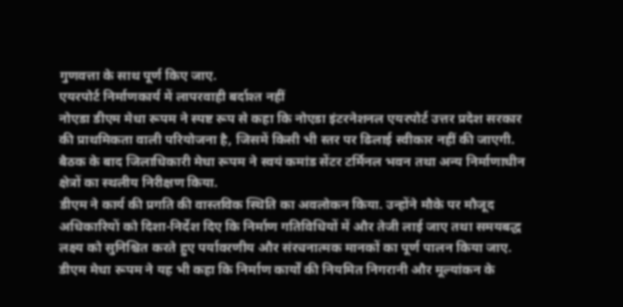गुणवत्ता के साथ पूर्ण किए जाए.
एयरपोर्ट निर्माणकार्य में लापरवाही बर्दाश्त नहीं
नोएडा डीएम मेधा रूपम ने स्पष्ट रूप से कहा कि नोएडा इंटरनेशनल एयरपोर्ट उत्तर प्रदेश सरकार की प्राथमिकता वाली परियोजना है, जिसमें किसी भी स्तर पर ढिलाई स्वीकार नहीं की जाएगी. बैठक के बाद जिलाधिकारी मेधा रूपम ने स्वयं कमांड सेंटर टर्मिनल भवन तथा अन्य निर्माणाधीन क्षेत्रों का स्थलीय निरीक्षण किया.
डीएम ने कार्य की प्रगति की वास्तविक स्थिति का अवलोकन किया. उन्होंने मौके पर मौजूद अधिकारियों को दिशा-निर्देश दिए कि निर्माण गतिविधियों में और तेजी लाई जाए तथा समयबद्ध लक्ष्य को सुनिश्चित करते हुए पर्यावरणीय और संरचनात्मक मानकों का पूर्ण पालन किया जाए. डीएम मेधा रूपम ने यह भी कहा कि निर्माण कार्यों की नियमित निगरानी और मूल्यांकन के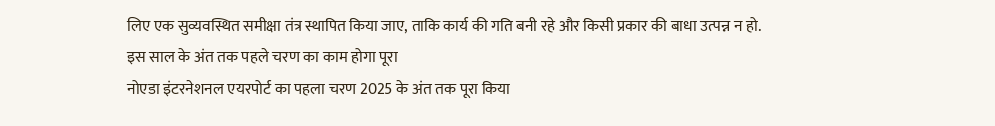लिए एक सुव्यवस्थित समीक्षा तंत्र स्थापित किया जाए, ताकि कार्य की गति बनी रहे और किसी प्रकार की बाधा उत्पन्न न हो.
इस साल के अंत तक पहले चरण का काम होगा पूरा
नोएडा इंटरनेशनल एयरपोर्ट का पहला चरण 2025 के अंत तक पूरा किया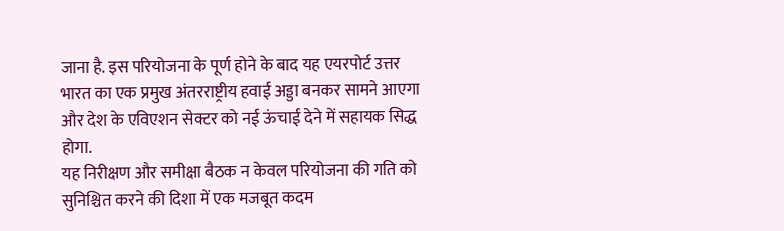जाना है. इस परियोजना के पूर्ण होने के बाद यह एयरपोर्ट उत्तर भारत का एक प्रमुख अंतरराष्ट्रीय हवाई अड्डा बनकर सामने आएगा और देश के एविएशन सेक्टर को नई ऊंचाई देने में सहायक सिद्ध होगा.
यह निरीक्षण और समीक्षा बैठक न केवल परियोजना की गति को सुनिश्चित करने की दिशा में एक मजबूत कदम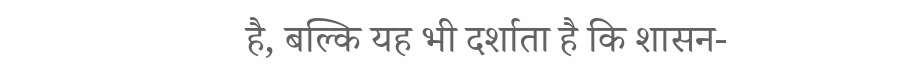है, बल्कि यह भी दर्शाता है कि शासन-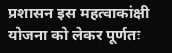प्रशासन इस महत्वाकांक्षी योजना को लेकर पूर्णतः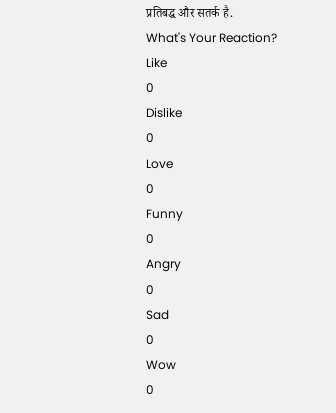प्रतिबद्ध और सतर्क है.
What's Your Reaction?
Like
0
Dislike
0
Love
0
Funny
0
Angry
0
Sad
0
Wow
0